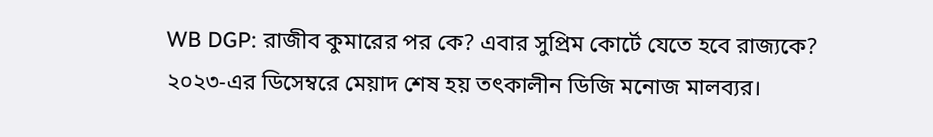WB DGP: রাজীব কুমারের পর কে? এবার সুপ্রিম কোর্টে যেতে হবে রাজ্যকে?
২০২৩-এর ডিসেম্বরে মেয়াদ শেষ হয় তৎকালীন ডিজি মনোজ মালব্যর।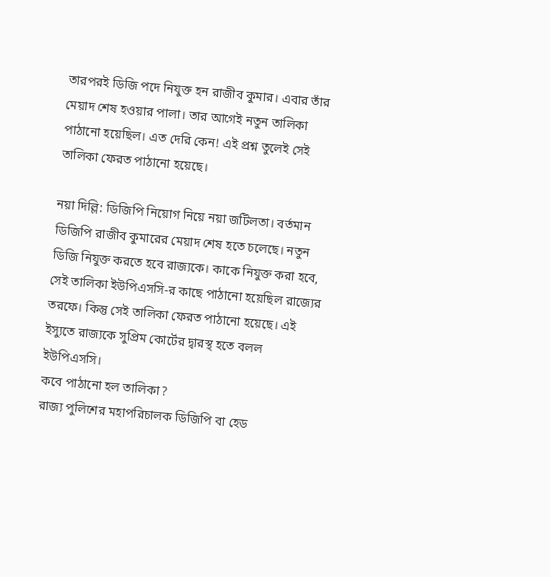তারপরই ডিজি পদে নিযুক্ত হন রাজীব কুমার। এবার তাঁর মেয়াদ শেষ হওয়ার পালা। তার আগেই নতুন তালিকা পাঠানো হয়েছিল। এত দেরি কেন! এই প্রশ্ন তুলেই সেই তালিকা ফেরত পাঠানো হয়েছে।

নয়া দিল্লি: ডিজিপি নিয়োগ নিয়ে নয়া জটিলতা। বর্তমান ডিজিপি রাজীব কুমারের মেয়াদ শেষ হতে চলেছে। নতুন ডিজি নিযুক্ত করতে হবে রাজ্যকে। কাকে নিযুক্ত করা হবে, সেই তালিকা ইউপিএসসি-র কাছে পাঠানো হয়েছিল রাজ্যের তরফে। কিন্তু সেই তালিকা ফেরত পাঠানো হয়েছে। এই ইস্যুতে রাজ্যকে সুপ্রিম কোর্টের দ্বারস্থ হতে বলল ইউপিএসসি।
কবে পাঠানো হল তালিকা?
রাজ্য পুলিশের মহাপরিচালক ডিজিপি বা হেড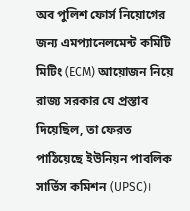অব পুলিশ ফোর্স নিয়োগের জন্য এমপ্যানেলমেন্ট কমিটি মিটিং (ECM) আয়োজন নিয়ে রাজ্য সরকার যে প্রস্তাব দিয়েছিল, তা ফেরত পাঠিয়েছে ইউনিয়ন পাবলিক সার্ভিস কমিশন (UPSC)।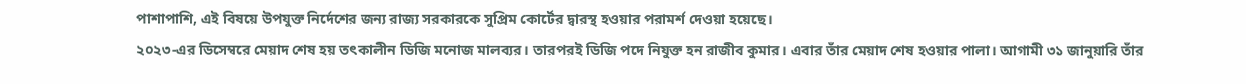পাশাপাশি, এই বিষয়ে উপযুক্ত নির্দেশের জন্য রাজ্য সরকারকে সুপ্রিম কোর্টের দ্বারস্থ হওয়ার পরামর্শ দেওয়া হয়েছে।
২০২৩-এর ডিসেম্বরে মেয়াদ শেষ হয় তৎকালীন ডিজি মনোজ মালব্যর। তারপরই ডিজি পদে নিযুক্ত হন রাজীব কুমার। এবার তাঁর মেয়াদ শেষ হওয়ার পালা। আগামী ৩১ জানুয়ারি তাঁর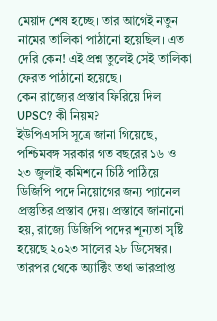মেয়াদ শেষ হচ্ছে। তার আগেই নতুন নামের তালিকা পাঠানো হয়েছিল। এত দেরি কেন! এই প্রশ্ন তুলেই সেই তালিকা ফেরত পাঠানো হয়েছে।
কেন রাজ্যের প্রস্তাব ফিরিয়ে দিল UPSC? কী নিয়ম?
ইউপিএসসি সূত্রে জানা গিয়েছে, পশ্চিমবঙ্গ সরকার গত বছরের ১৬ ও ২৩ জুলাই কমিশনে চিঠি পাঠিয়ে ডিজিপি পদে নিয়োগের জন্য প্যানেল প্রস্তুতির প্রস্তাব দেয়। প্রস্তাবে জানানো হয়, রাজ্যে ডিজিপি পদের শূন্যতা সৃষ্টি হয়েছে ২০২৩ সালের ২৮ ডিসেম্বর। তারপর থেকে অ্যাক্টিং তথা ভারপ্রাপ্ত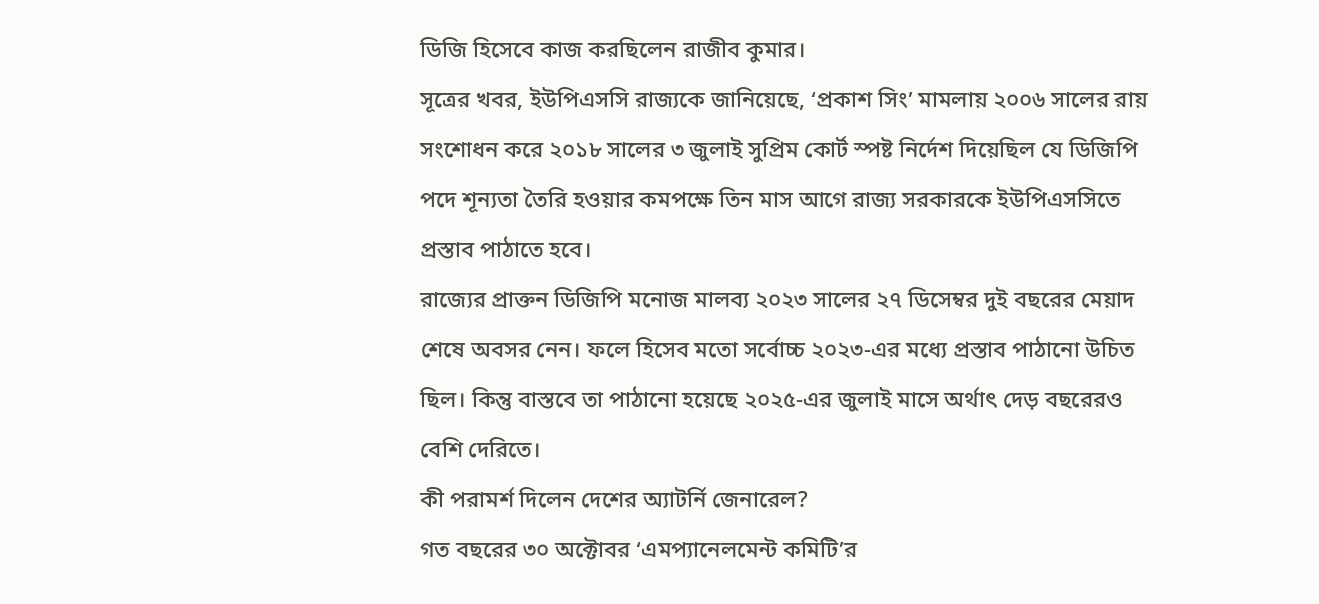ডিজি হিসেবে কাজ করছিলেন রাজীব কুমার।
সূত্রের খবর, ইউপিএসসি রাজ্যকে জানিয়েছে, ‘প্রকাশ সিং’ মামলায় ২০০৬ সালের রায় সংশোধন করে ২০১৮ সালের ৩ জুলাই সুপ্রিম কোর্ট স্পষ্ট নির্দেশ দিয়েছিল যে ডিজিপি পদে শূন্যতা তৈরি হওয়ার কমপক্ষে তিন মাস আগে রাজ্য সরকারকে ইউপিএসসিতে প্রস্তাব পাঠাতে হবে।
রাজ্যের প্রাক্তন ডিজিপি মনোজ মালব্য ২০২৩ সালের ২৭ ডিসেম্বর দুই বছরের মেয়াদ শেষে অবসর নেন। ফলে হিসেব মতো সর্বোচ্চ ২০২৩-এর মধ্যে প্রস্তাব পাঠানো উচিত ছিল। কিন্তু বাস্তবে তা পাঠানো হয়েছে ২০২৫-এর জুলাই মাসে অর্থাৎ দেড় বছরেরও বেশি দেরিতে।
কী পরামর্শ দিলেন দেশের অ্যাটর্নি জেনারেল?
গত বছরের ৩০ অক্টোবর ‘এমপ্যানেলমেন্ট কমিটি’র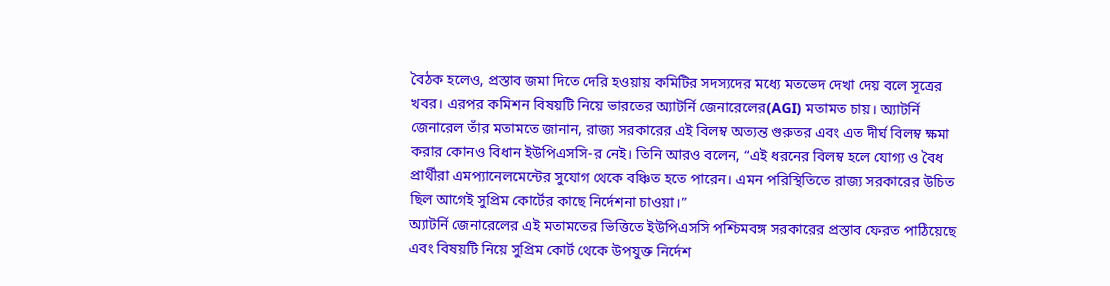বৈঠক হলেও, প্রস্তাব জমা দিতে দেরি হওয়ায় কমিটির সদস্যদের মধ্যে মতভেদ দেখা দেয় বলে সূত্রের খবর। এরপর কমিশন বিষয়টি নিয়ে ভারতের অ্যাটর্নি জেনারেলের(AGI) মতামত চায়। অ্যাটর্নি জেনারেল তাঁর মতামতে জানান, রাজ্য সরকারের এই বিলম্ব অত্যন্ত গুরুতর এবং এত দীর্ঘ বিলম্ব ক্ষমা করার কোনও বিধান ইউপিএসসি-র নেই। তিনি আরও বলেন, “এই ধরনের বিলম্ব হলে যোগ্য ও বৈধ প্রার্থীরা এমপ্যানেলমেন্টের সুযোগ থেকে বঞ্চিত হতে পারেন। এমন পরিস্থিতিতে রাজ্য সরকারের উচিত ছিল আগেই সুপ্রিম কোর্টের কাছে নির্দেশনা চাওয়া।”
অ্যাটর্নি জেনারেলের এই মতামতের ভিত্তিতে ইউপিএসসি পশ্চিমবঙ্গ সরকারের প্রস্তাব ফেরত পাঠিয়েছে এবং বিষয়টি নিয়ে সুপ্রিম কোর্ট থেকে উপযুক্ত নির্দেশ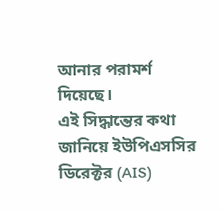আনার পরামর্শ দিয়েছে।
এই সিদ্ধান্তের কথা জানিয়ে ইউপিএসসির ডিরেক্টর (AIS)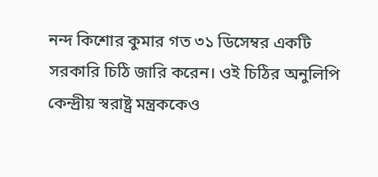নন্দ কিশোর কুমার গত ৩১ ডিসেম্বর একটি সরকারি চিঠি জারি করেন। ওই চিঠির অনুলিপি কেন্দ্রীয় স্বরাষ্ট্র মন্ত্রককেও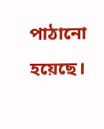পাঠানো হয়েছে।